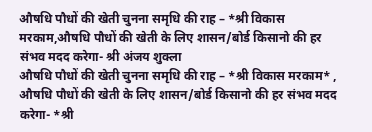औषधि पौधों की खेती चुनना समृधि की राह – *श्री विकास मरकाम,औषधि पौधों की खेती के लिए शासन/बोर्ड किसानो की हर संभव मदद करेगा- श्री अंजय शुक्ला
औषधि पौधों की खेती चुनना समृधि की राह – *श्री विकास मरकाम* , औषधि पौधों की खेती के लिए शासन/बोर्ड किसानो की हर संभव मदद करेगा- *श्री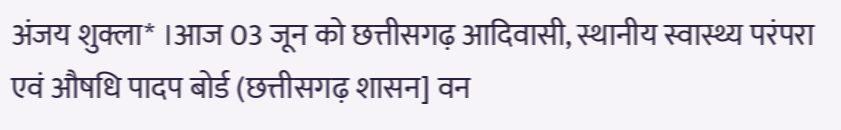अंजय शुक्ला* ।आज 03 जून को छत्तीसगढ़ आदिवासी, स्थानीय स्वास्थ्य परंपरा एवं औषधि पादप बोर्ड (छत्तीसगढ़ शासन] वन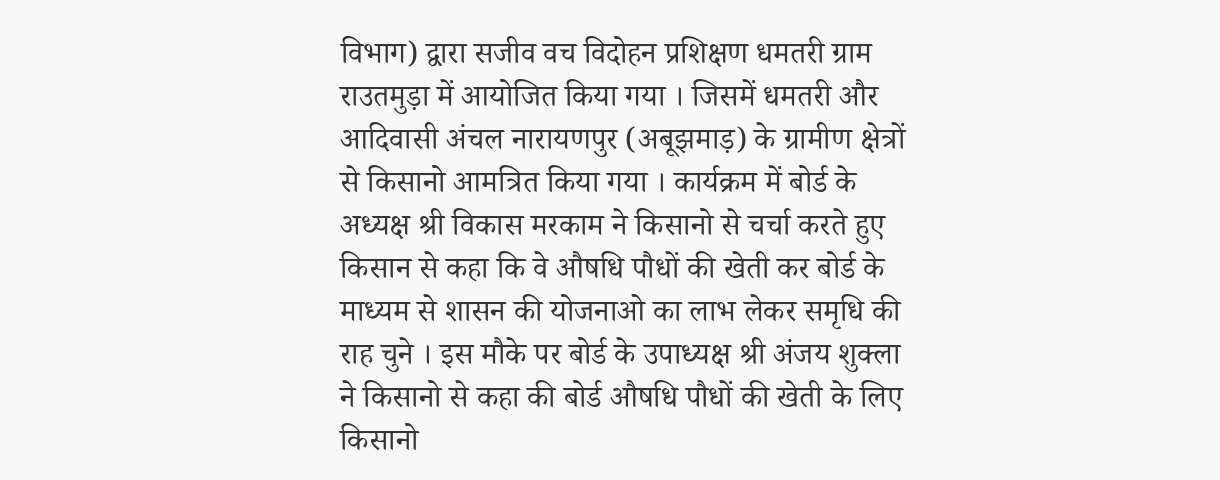विभाग) द्वारा सजीव वच विदोहन प्रशिक्षण धमतरी ग्राम राउतमुड़ा में आयोजित किया गया । जिसमें धमतरी और आदिवासी अंचल नारायणपुर (अबूझमाड़) के ग्रामीण क्षेत्रों से किसानो आमत्रित किया गया । कार्यक्रम में बोर्ड के अध्यक्ष श्री विकास मरकाम ने किसानो से चर्चा करते हुए किसान से कहा कि वे औषधि पौधों की खेती कर बोर्ड के माध्यम से शासन की योजनाओ का लाभ लेकर समृधि की राह चुने । इस मौके पर बोर्ड के उपाध्यक्ष श्री अंजय शुक्ला ने किसानो से कहा की बोर्ड औषधि पौधों की खेती के लिए किसानो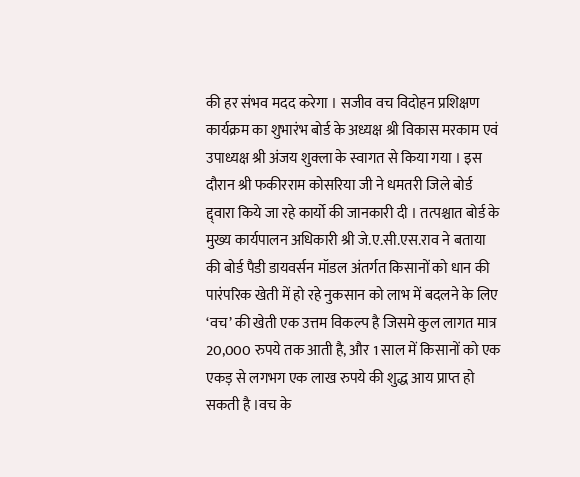की हर संभव मदद करेगा । सजीव वच विदोहन प्रशिक्षण कार्यक्रम का शुभारंभ बोर्ड के अध्यक्ष श्री विकास मरकाम एवं उपाध्यक्ष श्री अंजय शुक्ला के स्वागत से किया गया । इस दौरान श्री फकीरराम कोसरिया जी ने धमतरी जिले बोर्ड द्द्वारा किये जा रहे कार्यो की जानकारी दी । तत्पश्चात बोर्ड के मुख्य कार्यपालन अधिकारी श्री जे.ए.सी.एस.राव ने बताया की बोर्ड पैडी डायवर्सन मॉडल अंतर्गत किसानों को धान की पारंपरिक खेती में हो रहे नुकसान को लाभ में बदलने के लिए ‘वच’ की खेती एक उत्तम विकल्प है जिसमे कुल लागत मात्र 20,000 रुपये तक आती है, और 1 साल में किसानों को एक एकड़ से लगभग एक लाख रुपये की शुद्ध आय प्राप्त हो सकती है ।वच के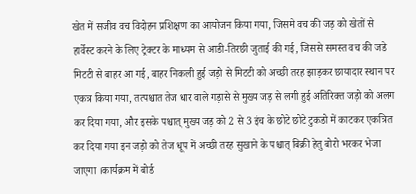खेत में सजीव वच विदोहन प्रशिक्षण का आयोजन किया गया, जिसमे वच की जड़ को खेतों से हार्वेस्ट करने के लिए ट्रेक्टर के माध्यम से आडी-तिरछी जुताई की गई, जिससे समस्त वच की जडे मिटटी से बाहर आ गई, बाहर निकली हुई जड़ो से मिटटी को अच्छी तरह झाड़कर छायादार स्थान पर एकत्र किया गया, तत्पश्चात तेज धार वाले गड़ासे से मुख्य जड़ से लगी हुई अतिरिक्त जड़ो को अलग कर दिया गया, और इसके पश्चात् मुख्य जड़ को 2 से 3 इंच के छोटे छोटे टुकडो में काटकर एकत्रित कर दिया गया इन जड़ो को तेज धूप में अच्छी तरह सुखाने के पश्चात् बिक्री हेतु बोरो भरकर भेजा जाएगा ।कार्यक्रम में बोर्ड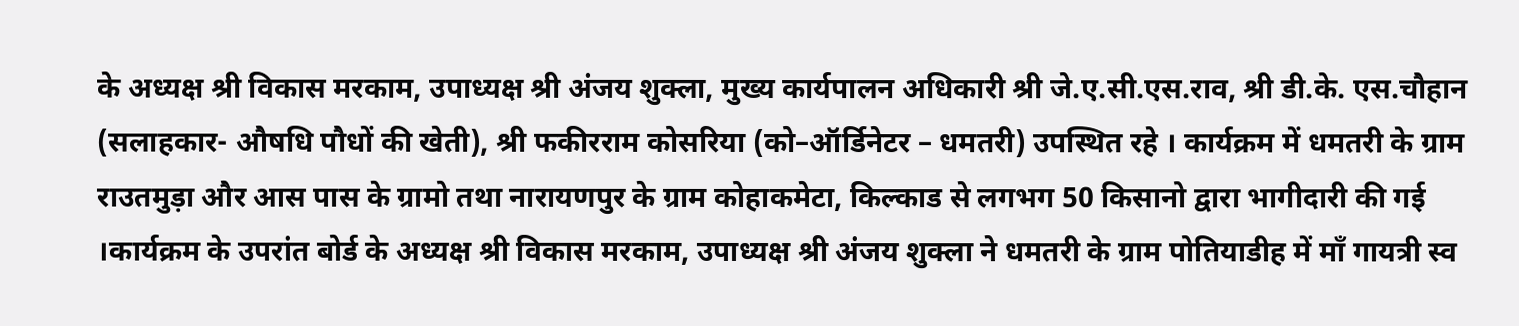के अध्यक्ष श्री विकास मरकाम, उपाध्यक्ष श्री अंजय शुक्ला, मुख्य कार्यपालन अधिकारी श्री जे.ए.सी.एस.राव, श्री डी.के. एस.चौहान (सलाहकार- औषधि पौधों की खेती), श्री फकीरराम कोसरिया (को–ऑर्डिनेटर – धमतरी) उपस्थित रहे । कार्यक्रम में धमतरी के ग्राम राउतमुड़ा और आस पास के ग्रामो तथा नारायणपुर के ग्राम कोहाकमेटा, किल्काड से लगभग 50 किसानो द्वारा भागीदारी की गई ।कार्यक्रम के उपरांत बोर्ड के अध्यक्ष श्री विकास मरकाम, उपाध्यक्ष श्री अंजय शुक्ला ने धमतरी के ग्राम पोतियाडीह में माँ गायत्री स्व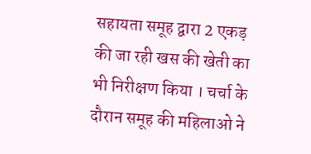सहायता समूह द्वारा 2 एकड़ की जा रही खस की खेती का भी निरीक्षण किया । चर्चा के दौरान समूह की महिलाओ ने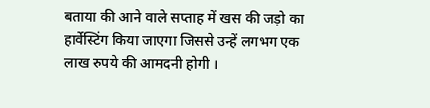बताया की आने वाले सप्ताह में खस की जड़ो का हार्वेस्टिंग किया जाएगा जिससे उन्हें लगभग एक लाख रुपये की आमदनी होगी ।